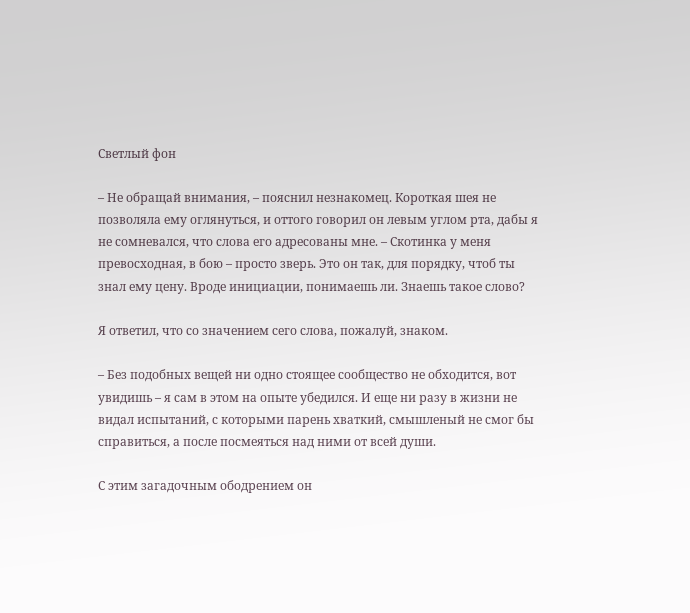Светлый фон

– Не обращай внимания, – пояснил незнакомец. Короткая шея не позволяла ему оглянуться, и оттого говорил он левым углом рта, дабы я не сомневался, что слова его адресованы мне. – Скотинка у меня превосходная, в бою – просто зверь. Это он так, для порядку, чтоб ты знал ему цену. Вроде инициации, понимаешь ли. Знаешь такое слово?

Я ответил, что со значением сего слова, пожалуй, знаком.

– Без подобных вещей ни одно стоящее сообщество не обходится, вот увидишь – я сам в этом на опыте убедился. И еще ни разу в жизни не видал испытаний, с которыми парень хваткий, смышленый не смог бы справиться, а после посмеяться над ними от всей души.

С этим загадочным ободрением он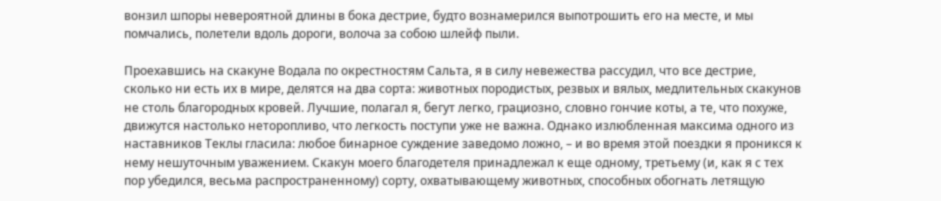вонзил шпоры невероятной длины в бока дестрие, будто вознамерился выпотрошить его на месте, и мы помчались, полетели вдоль дороги, волоча за собою шлейф пыли.

Проехавшись на скакуне Водала по окрестностям Сальта, я в силу невежества рассудил, что все дестрие, сколько ни есть их в мире, делятся на два сорта: животных породистых, резвых и вялых, медлительных скакунов не столь благородных кровей. Лучшие, полагал я, бегут легко, грациозно, словно гончие коты, а те, что похуже, движутся настолько неторопливо, что легкость поступи уже не важна. Однако излюбленная максима одного из наставников Теклы гласила: любое бинарное суждение заведомо ложно, – и во время этой поездки я проникся к нему нешуточным уважением. Скакун моего благодетеля принадлежал к еще одному, третьему (и, как я с тех пор убедился, весьма распространенному) сорту, охватывающему животных, способных обогнать летящую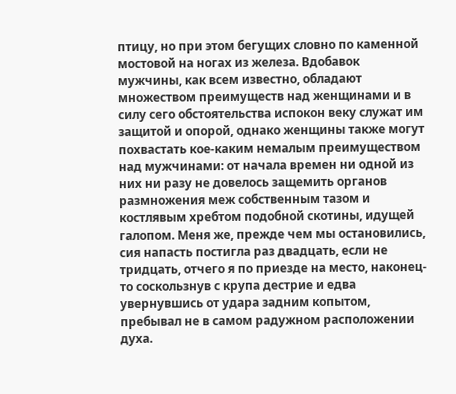птицу, но при этом бегущих словно по каменной мостовой на ногах из железа. Вдобавок мужчины, как всем известно, обладают множеством преимуществ над женщинами и в силу сего обстоятельства испокон веку служат им защитой и опорой, однако женщины также могут похвастать кое-каким немалым преимуществом над мужчинами: от начала времен ни одной из них ни разу не довелось защемить органов размножения меж собственным тазом и костлявым хребтом подобной скотины, идущей галопом. Меня же, прежде чем мы остановились, сия напасть постигла раз двадцать, если не тридцать, отчего я по приезде на место, наконец-то соскользнув с крупа дестрие и едва увернувшись от удара задним копытом, пребывал не в самом радужном расположении духа.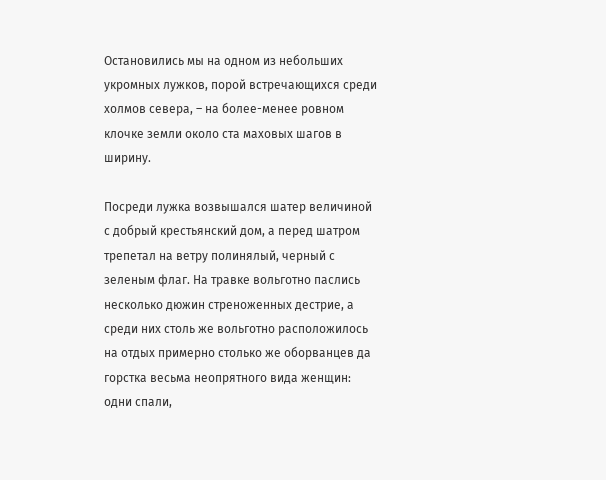Остановились мы на одном из небольших укромных лужков, порой встречающихся среди холмов севера, – на более-менее ровном клочке земли около ста маховых шагов в ширину.

Посреди лужка возвышался шатер величиной с добрый крестьянский дом, а перед шатром трепетал на ветру полинялый, черный с зеленым флаг. На травке вольготно паслись несколько дюжин стреноженных дестрие, а среди них столь же вольготно расположилось на отдых примерно столько же оборванцев да горстка весьма неопрятного вида женщин: одни спали,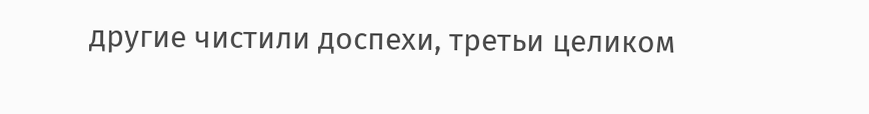другие чистили доспехи, третьи целиком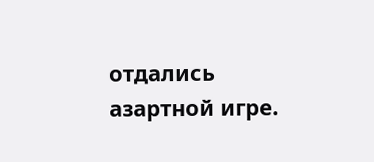отдались азартной игре.